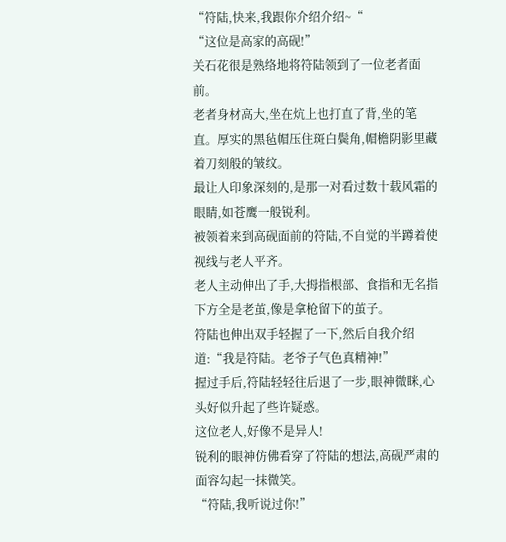“符陆,快来,我跟你介绍介绍~“
“这位是高家的高砚!”
关石花很是熟络地将符陆领到了一位老者面前。
老者身材高大,坐在炕上也打直了背,坐的笔直。厚实的黑毡帽压住斑白鬓角,帽檐阴影里藏着刀刻般的皱纹。
最让人印象深刻的,是那一对看过数十载风霜的眼睛,如苍鹰一般锐利。
被领着来到高砚面前的符陆,不自觉的半蹲着使视线与老人平齐。
老人主动伸出了手,大拇指根部、食指和无名指下方全是老茧,像是拿枪留下的茧子。
符陆也伸出双手轻握了一下,然后自我介绍道:“我是符陆。老爷子气色真精神!”
握过手后,符陆轻轻往后退了一步,眼神微眯,心头好似升起了些许疑惑。
这位老人,好像不是异人!
锐利的眼神仿佛看穿了符陆的想法,高砚严肃的面容勾起一抹微笑。
“符陆,我听说过你!”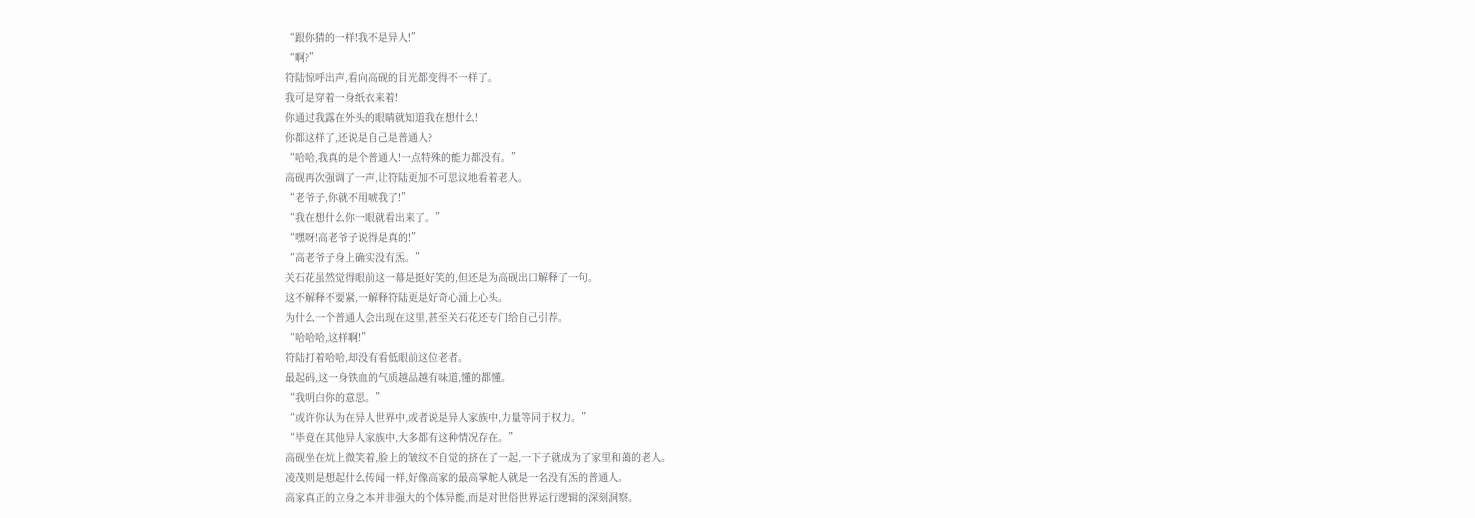“跟你猜的一样!我不是异人!”
“啊?”
符陆惊呼出声,看向高砚的目光都变得不一样了。
我可是穿着一身纸衣来着!
你通过我露在外头的眼睛就知道我在想什么!
你都这样了,还说是自己是普通人?
“哈哈,我真的是个普通人!一点特殊的能力都没有。”
高砚再次强调了一声,让符陆更加不可思议地看着老人。
“老爷子,你就不用唬我了!”
“我在想什么你一眼就看出来了。”
“嘿呀!高老爷子说得是真的!”
“高老爷子身上确实没有炁。”
关石花虽然觉得眼前这一幕是挺好笑的,但还是为高砚出口解释了一句。
这不解释不要紧,一解释符陆更是好奇心涌上心头。
为什么一个普通人会出现在这里,甚至关石花还专门给自己引荐。
“哈哈哈,这样啊!”
符陆打着哈哈,却没有看低眼前这位老者。
最起码,这一身铁血的气质越品越有味道,懂的都懂。
“我明白你的意思。”
“或许你认为在异人世界中,或者说是异人家族中,力量等同于权力。”
“毕竟在其他异人家族中,大多都有这种情况存在。”
高砚坐在炕上微笑着,脸上的皱纹不自觉的挤在了一起,一下子就成为了家里和蔼的老人。
凌茂则是想起什么传闻一样,好像高家的最高掌舵人就是一名没有炁的普通人。
高家真正的立身之本并非强大的个体异能,而是对世俗世界运行逻辑的深刻洞察。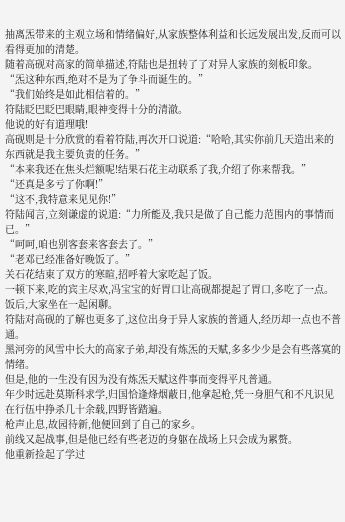抽离炁带来的主观立场和情绪偏好,从家族整体利益和长远发展出发,反而可以看得更加的清楚。
随着高砚对高家的简单描述,符陆也是扭转了了对异人家族的刻板印象。
“炁这种东西,绝对不是为了争斗而诞生的。”
“我们始终是如此相信着的。”
符陆眨巴眨巴眼睛,眼神变得十分的清澈。
他说的好有道理哦!
高砚则是十分欣赏的看着符陆,再次开口说道:“哈哈,其实你前几天造出来的东西就是我主要负责的任务。”
“本来我还在焦头烂额呢!结果石花主动联系了我,介绍了你来帮我。”
“还真是多亏了你啊!”
“这不,我特意来见见你!”
符陆闻言,立刻谦虚的说道:“力所能及,我只是做了自己能力范围内的事情而已。”
“呵呵,咱也别客套来客套去了。”
“老邓已经准备好晚饭了。”
关石花结束了双方的寒暄,招呼着大家吃起了饭。
一顿下来,吃的宾主尽欢,冯宝宝的好胃口让高砚都提起了胃口,多吃了一点。
饭后,大家坐在一起闲聊。
符陆对高砚的了解也更多了,这位出身于异人家族的普通人,经历却一点也不普通。
黑河旁的风雪中长大的高家子弟,却没有炼炁的天赋,多多少少是会有些落寞的情绪。
但是,他的一生没有因为没有炼炁天赋这件事而变得平凡普通。
年少时远赴莫斯科求学,归国恰逢烽烟蔽日,他拿起枪,凭一身胆气和不凡识见在行伍中挣杀几十余载,四野皆踏遍。
枪声止息,故园待新,他便回到了自己的家乡。
前线又起战事,但是他已经有些老迈的身躯在战场上只会成为累赘。
他重新捡起了学过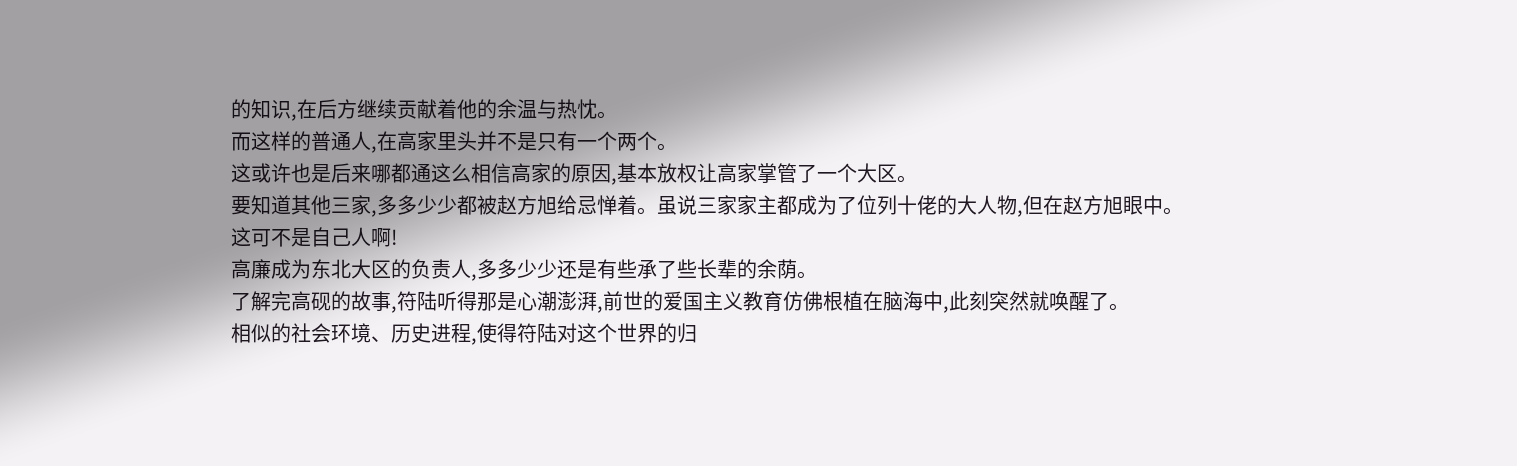的知识,在后方继续贡献着他的余温与热忱。
而这样的普通人,在高家里头并不是只有一个两个。
这或许也是后来哪都通这么相信高家的原因,基本放权让高家掌管了一个大区。
要知道其他三家,多多少少都被赵方旭给忌惮着。虽说三家家主都成为了位列十佬的大人物,但在赵方旭眼中。
这可不是自己人啊!
高廉成为东北大区的负责人,多多少少还是有些承了些长辈的余荫。
了解完高砚的故事,符陆听得那是心潮澎湃,前世的爱国主义教育仿佛根植在脑海中,此刻突然就唤醒了。
相似的社会环境、历史进程,使得符陆对这个世界的归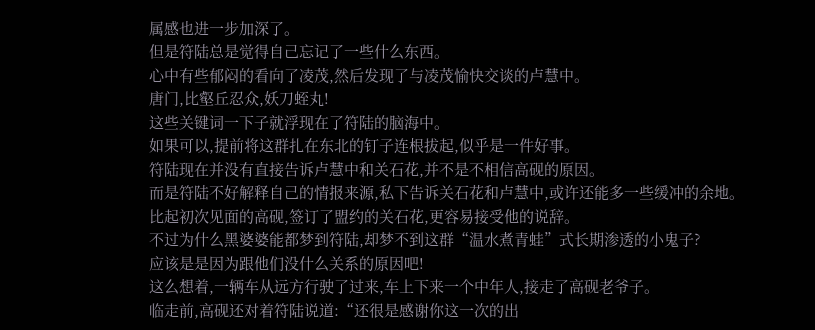属感也进一步加深了。
但是符陆总是觉得自己忘记了一些什么东西。
心中有些郁闷的看向了凌茂,然后发现了与凌茂愉快交谈的卢慧中。
唐门,比壑丘忍众,妖刀蛭丸!
这些关键词一下子就浮现在了符陆的脑海中。
如果可以,提前将这群扎在东北的钉子连根拔起,似乎是一件好事。
符陆现在并没有直接告诉卢慧中和关石花,并不是不相信高砚的原因。
而是符陆不好解释自己的情报来源,私下告诉关石花和卢慧中,或许还能多一些缓冲的余地。
比起初次见面的高砚,签订了盟约的关石花,更容易接受他的说辞。
不过为什么黑婆婆能都梦到符陆,却梦不到这群“温水煮青蛙”式长期渗透的小鬼子?
应该是是因为跟他们没什么关系的原因吧!
这么想着,一辆车从远方行驶了过来,车上下来一个中年人,接走了高砚老爷子。
临走前,高砚还对着符陆说道:“还很是感谢你这一次的出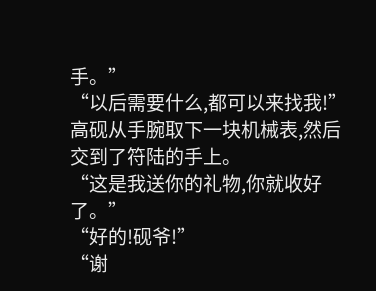手。”
“以后需要什么,都可以来找我!”
高砚从手腕取下一块机械表,然后交到了符陆的手上。
“这是我送你的礼物,你就收好了。”
“好的!砚爷!”
“谢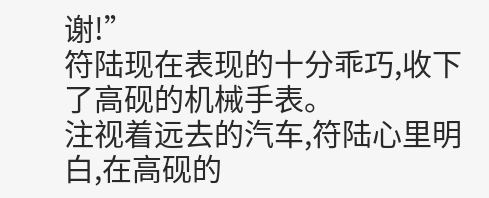谢!”
符陆现在表现的十分乖巧,收下了高砚的机械手表。
注视着远去的汽车,符陆心里明白,在高砚的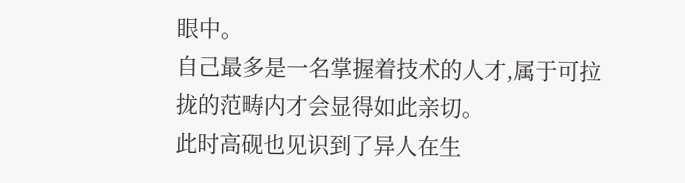眼中。
自己最多是一名掌握着技术的人才,属于可拉拢的范畴内才会显得如此亲切。
此时高砚也见识到了异人在生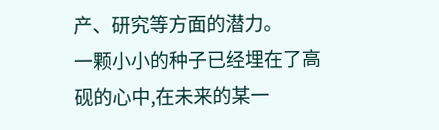产、研究等方面的潜力。
一颗小小的种子已经埋在了高砚的心中,在未来的某一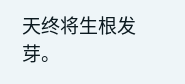天终将生根发芽。